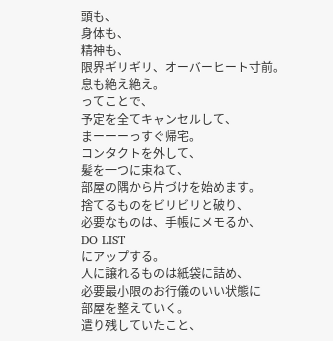頭も、
身体も、
精神も、
限界ギリギリ、オーバーヒート寸前。
息も絶え絶え。
ってことで、
予定を全てキャンセルして、
まーーーっすぐ帰宅。
コンタクトを外して、
髪を一つに束ねて、
部屋の隅から片づけを始めます。
捨てるものをビリビリと破り、
必要なものは、手帳にメモるか、
DO LIST
にアップする。
人に譲れるものは紙袋に詰め、
必要最小限のお行儀のいい状態に
部屋を整えていく。
遣り残していたこと、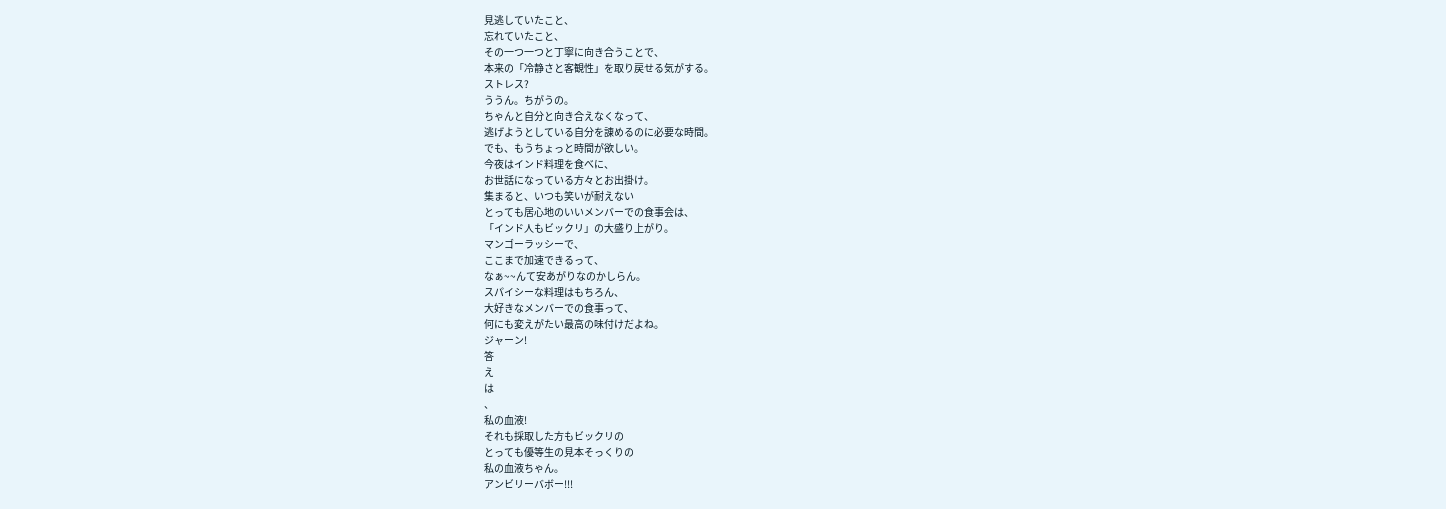見逃していたこと、
忘れていたこと、
その一つ一つと丁寧に向き合うことで、
本来の「冷静さと客観性」を取り戻せる気がする。
ストレス?
ううん。ちがうの。
ちゃんと自分と向き合えなくなって、
逃げようとしている自分を諌めるのに必要な時間。
でも、もうちょっと時間が欲しい。
今夜はインド料理を食べに、
お世話になっている方々とお出掛け。
集まると、いつも笑いが耐えない
とっても居心地のいいメンバーでの食事会は、
「インド人もビックリ」の大盛り上がり。
マンゴーラッシーで、
ここまで加速できるって、
なぁ~~んて安あがりなのかしらん。
スパイシーな料理はもちろん、
大好きなメンバーでの食事って、
何にも変えがたい最高の味付けだよね。
ジャーン!
答
え
は
、
私の血液!
それも採取した方もビックリの
とっても優等生の見本そっくりの
私の血液ちゃん。
アンビリーバボー!!!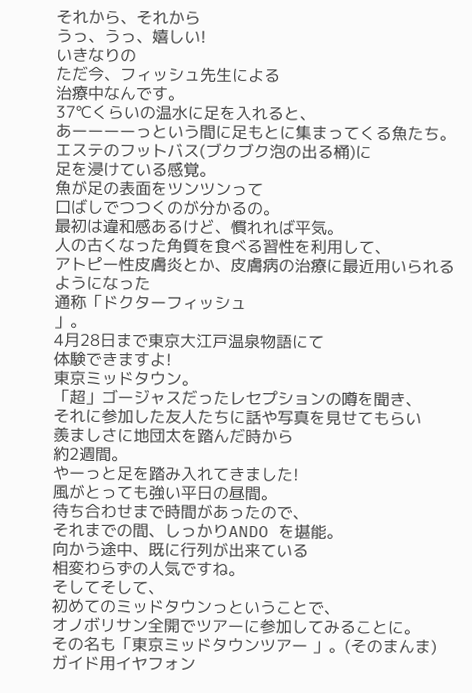それから、それから
うっ、うっ、嬉しい!
いきなりの
ただ今、フィッシュ先生による
治療中なんです。
37℃くらいの温水に足を入れると、
あーーーーっという間に足もとに集まってくる魚たち。
エステのフットバス(ブクブク泡の出る桶)に
足を浸けている感覚。
魚が足の表面をツンツンって
口ばしでつつくのが分かるの。
最初は違和感あるけど、慣れれば平気。
人の古くなった角質を食べる習性を利用して、
アトピー性皮膚炎とか、皮膚病の治療に最近用いられるようになった
通称「ドクターフィッシュ
」。
4月28日まで東京大江戸温泉物語にて
体験できますよ!
東京ミッドタウン。
「超」ゴージャスだったレセプションの噂を聞き、
それに参加した友人たちに話や写真を見せてもらい
羨ましさに地団太を踏んだ時から
約2週間。
やーっと足を踏み入れてきました!
風がとっても強い平日の昼間。
待ち合わせまで時間があったので、
それまでの間、しっかりANDO を堪能。
向かう途中、既に行列が出来ている
相変わらずの人気ですね。
そしてそして、
初めてのミッドタウンっということで、
オノボリサン全開でツアーに参加してみることに。
その名も「東京ミッドタウンツアー 」。(そのまんま)
ガイド用イヤフォン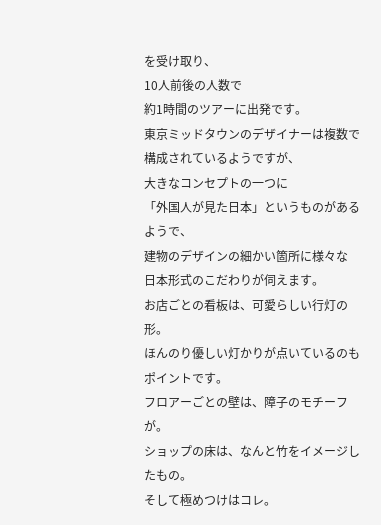を受け取り、
10人前後の人数で
約1時間のツアーに出発です。
東京ミッドタウンのデザイナーは複数で構成されているようですが、
大きなコンセプトの一つに
「外国人が見た日本」というものがあるようで、
建物のデザインの細かい箇所に様々な
日本形式のこだわりが伺えます。
お店ごとの看板は、可愛らしい行灯の形。
ほんのり優しい灯かりが点いているのもポイントです。
フロアーごとの壁は、障子のモチーフが。
ショップの床は、なんと竹をイメージしたもの。
そして極めつけはコレ。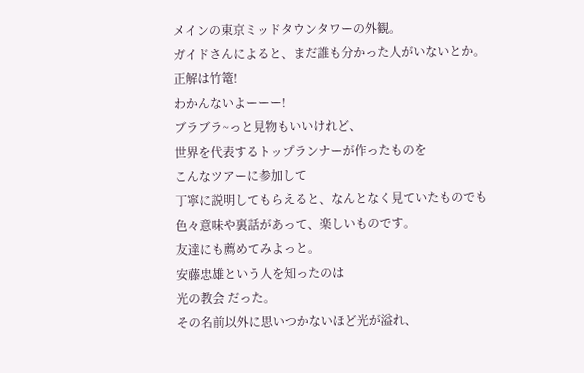メインの東京ミッドタウンタワーの外観。
ガイドさんによると、まだ誰も分かった人がいないとか。
正解は竹篭!
わかんないよーーー!
ブラブラ~っと見物もいいけれど、
世界を代表するトップランナーが作ったものを
こんなツアーに参加して
丁寧に説明してもらえると、なんとなく見ていたものでも
色々意味や裏話があって、楽しいものです。
友達にも薦めてみよっと。
安藤忠雄という人を知ったのは
光の教会 だった。
その名前以外に思いつかないほど光が溢れ、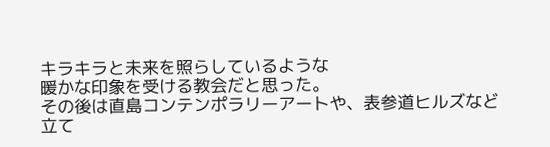キラキラと未来を照らしているような
暖かな印象を受ける教会だと思った。
その後は直島コンテンポラリーアートや、表参道ヒルズなど
立て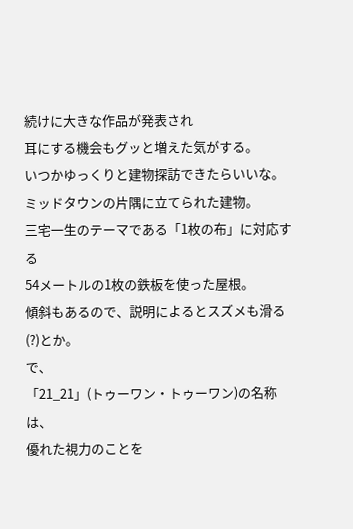続けに大きな作品が発表され
耳にする機会もグッと増えた気がする。
いつかゆっくりと建物探訪できたらいいな。
ミッドタウンの片隅に立てられた建物。
三宅一生のテーマである「1枚の布」に対応する
54メートルの1枚の鉄板を使った屋根。
傾斜もあるので、説明によるとスズメも滑る(?)とか。
で、
「21_21」(トゥーワン・トゥーワン)の名称は、
優れた視力のことを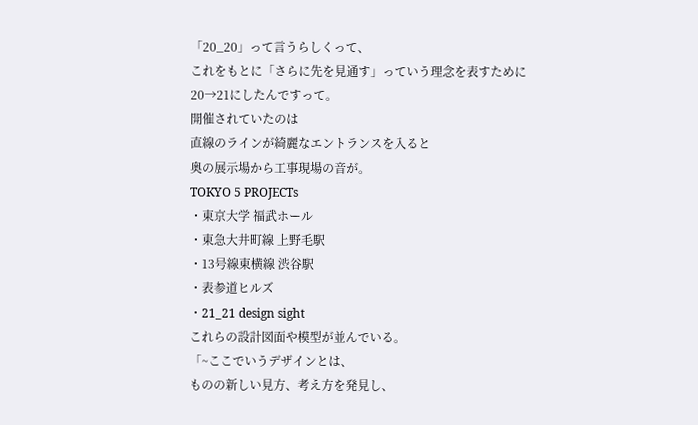「20_20」って言うらしくって、
これをもとに「さらに先を見通す」っていう理念を表すために
20→21にしたんですって。
開催されていたのは
直線のラインが綺麗なエントランスを入ると
奥の展示場から工事現場の音が。
TOKYO 5 PROJECTs
・東京大学 福武ホール
・東急大井町線 上野毛駅
・13号線東横線 渋谷駅
・表参道ヒルズ
・21_21 design sight
これらの設計図面や模型が並んでいる。
「~ここでいうデザインとは、
ものの新しい見方、考え方を発見し、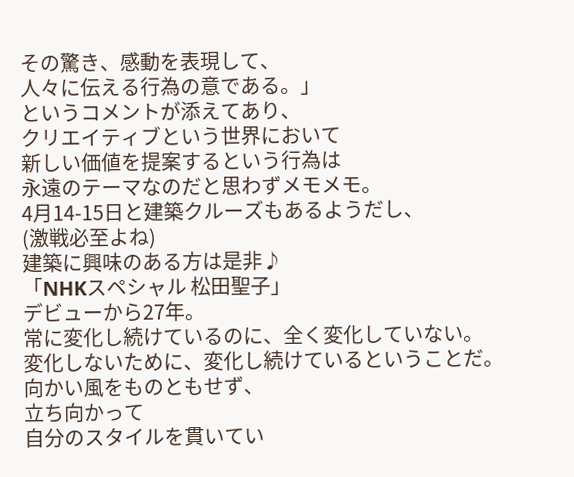その驚き、感動を表現して、
人々に伝える行為の意である。」
というコメントが添えてあり、
クリエイティブという世界において
新しい価値を提案するという行為は
永遠のテーマなのだと思わずメモメモ。
4月14-15日と建築クルーズもあるようだし、
(激戦必至よね)
建築に興味のある方は是非♪
「NHKスペシャル 松田聖子」
デビューから27年。
常に変化し続けているのに、全く変化していない。
変化しないために、変化し続けているということだ。
向かい風をものともせず、
立ち向かって
自分のスタイルを貫いてい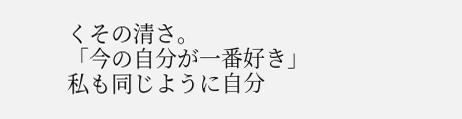くその清さ。
「今の自分が一番好き」
私も同じように自分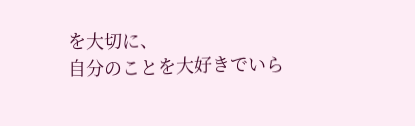を大切に、
自分のことを大好きでいら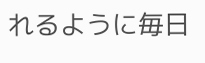れるように毎日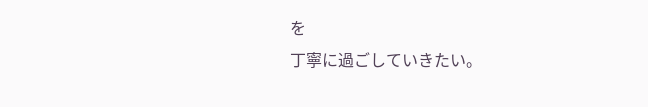を
丁寧に過ごしていきたい。